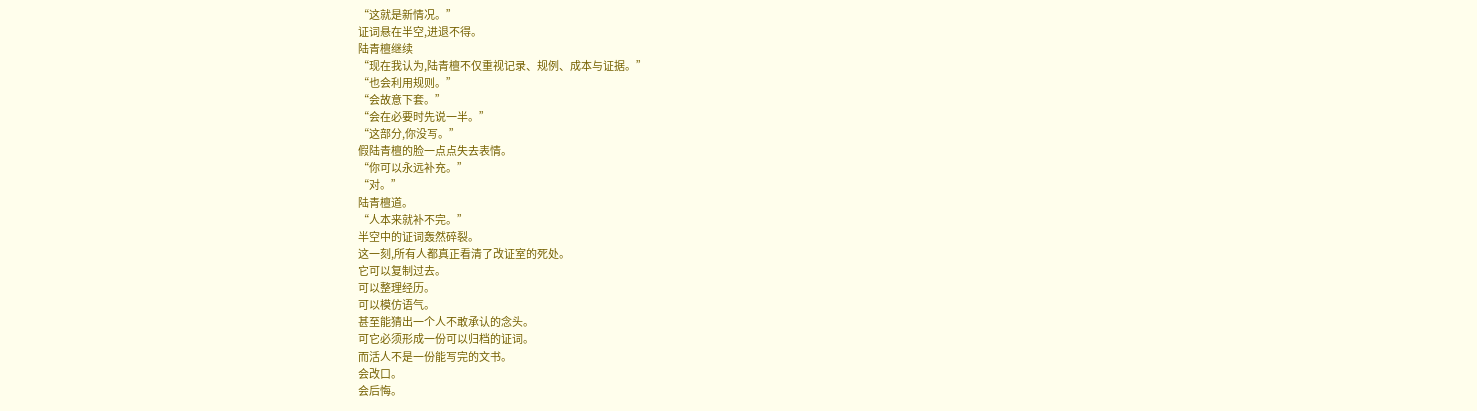“这就是新情况。”
证词悬在半空,进退不得。
陆青檀继续
“现在我认为,陆青檀不仅重视记录、规例、成本与证据。”
“也会利用规则。”
“会故意下套。”
“会在必要时先说一半。”
“这部分,你没写。”
假陆青檀的脸一点点失去表情。
“你可以永远补充。”
“对。”
陆青檀道。
“人本来就补不完。”
半空中的证词轰然碎裂。
这一刻,所有人都真正看清了改证室的死处。
它可以复制过去。
可以整理经历。
可以模仿语气。
甚至能猜出一个人不敢承认的念头。
可它必须形成一份可以归档的证词。
而活人不是一份能写完的文书。
会改口。
会后悔。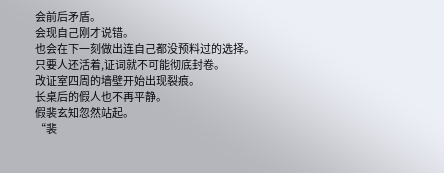会前后矛盾。
会现自己刚才说错。
也会在下一刻做出连自己都没预料过的选择。
只要人还活着,证词就不可能彻底封卷。
改证室四周的墙壁开始出现裂痕。
长桌后的假人也不再平静。
假裴玄知忽然站起。
“裴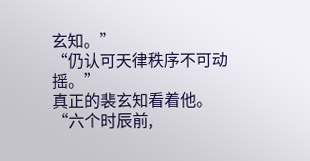玄知。”
“仍认可天律秩序不可动摇。”
真正的裴玄知看着他。
“六个时辰前,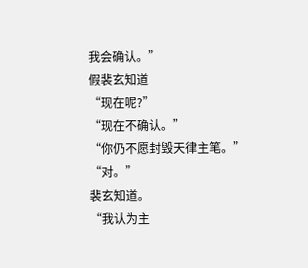我会确认。”
假裴玄知道
“现在呢?”
“现在不确认。”
“你仍不愿封毁天律主笔。”
“对。”
裴玄知道。
“我认为主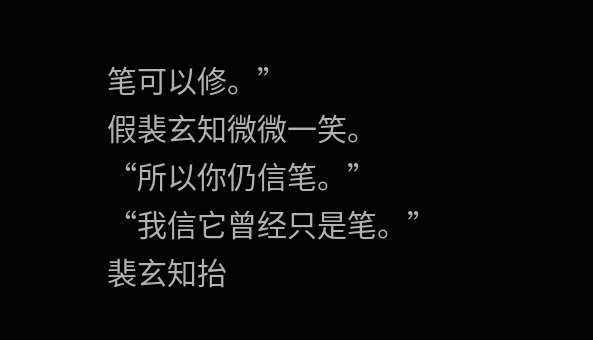笔可以修。”
假裴玄知微微一笑。
“所以你仍信笔。”
“我信它曾经只是笔。”
裴玄知抬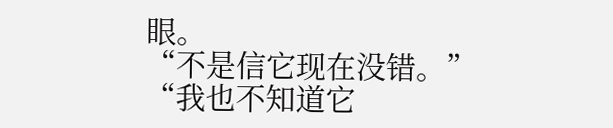眼。
“不是信它现在没错。”
“我也不知道它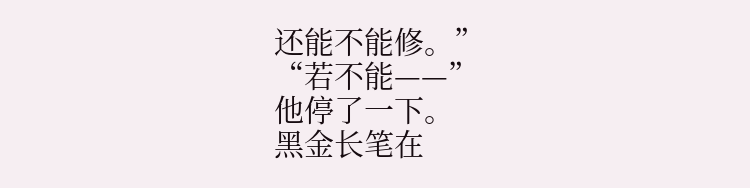还能不能修。”
“若不能——”
他停了一下。
黑金长笔在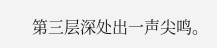第三层深处出一声尖鸣。